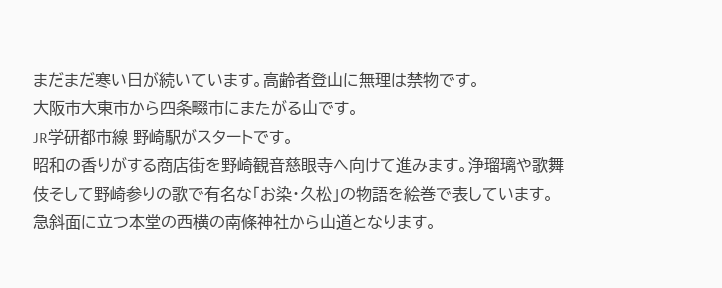まだまだ寒い日が続いています。高齢者登山に無理は禁物です。
大阪市大東市から四条畷市にまたがる山です。
JR学研都市線 野崎駅がスタートです。
昭和の香りがする商店街を野崎観音慈眼寺へ向けて進みます。浄瑠璃や歌舞伎そして野崎参りの歌で有名な「お染・久松」の物語を絵巻で表しています。
急斜面に立つ本堂の西横の南條神社から山道となります。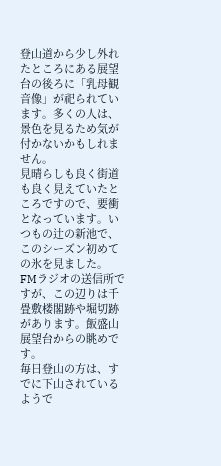登山道から少し外れたところにある展望台の後ろに「乳母観音像」が祀られています。多くの人は、景色を見るため気が付かないかもしれません。
見晴らしも良く街道も良く見えていたところですので、要衝となっています。いつもの辻の新池で、このシーズン初めての氷を見ました。
FMラジオの送信所ですが、この辺りは千畳敷楼閣跡や堀切跡があります。飯盛山展望台からの眺めです。
毎日登山の方は、すでに下山されているようで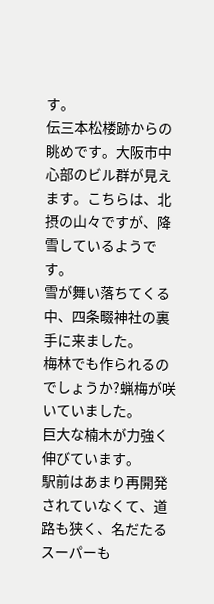す。
伝三本松楼跡からの眺めです。大阪市中心部のビル群が見えます。こちらは、北摂の山々ですが、降雪しているようです。
雪が舞い落ちてくる中、四条畷神社の裏手に来ました。
梅林でも作られるのでしょうか?蝋梅が咲いていました。
巨大な楠木が力強く伸びています。
駅前はあまり再開発されていなくて、道路も狭く、名だたるスーパーも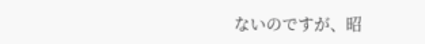ないのですが、昭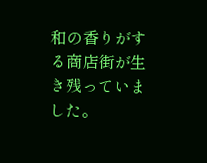和の香りがする商店街が生き残っていました。